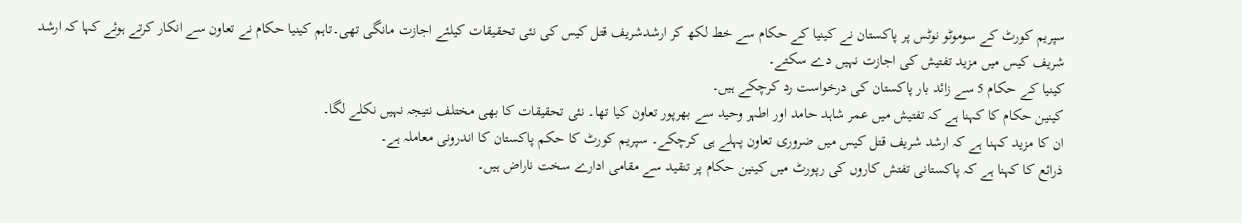سپریم کورٹ کے سوموٹو نوٹس پر پاکستان نے کینیا کے حکام سے خط لکھ کر ارشدشریف قتل کیس کی نئی تحقیقات کیلئے اجازت مانگی تھی۔تاہم کینیا حکام نے تعاون سے انکار کرتے ہوئے کہا کہ ارشد شریف کیس میں مزید تفتیش کی اجازت نہیں دے سکتے۔
کینیا کے حکام 5 سے زائد بار پاکستان کی درخواست رد کرچکے ہیں۔
کینین حکام کا کہنا ہے کہ تفتیش میں عمر شاہد حامد اور اطہر وحید سے بھرپور تعاون کیا تھا۔ نئی تحقیقات کا بھی مختلف نتیجہ نہیں نکلے لگا۔
ان کا مزید کہنا ہے کہ ارشد شریف قتل کیس میں ضروری تعاون پہلے ہی کرچکے۔ سپریم کورٹ کا حکم پاکستان کا اندرونی معاملہ ہے۔
ذرائع کا کہنا ہے کہ پاکستانی تفتش کاروں کی رپورٹ میں کینین حکام پر تنقید سے مقامی ادارے سخت ناراض ہیں۔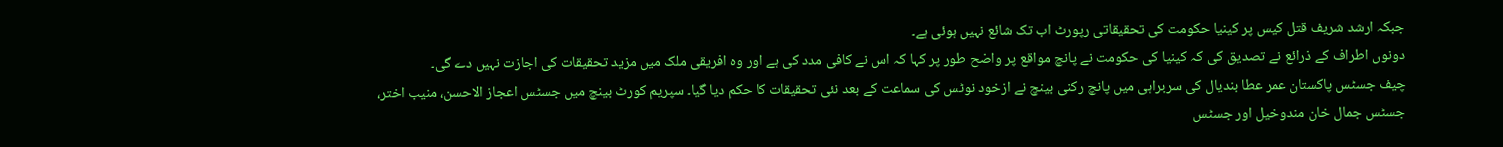جبکہ ارشد شریف قتل کیس پر کینیا حکومت کی تحقیقاتی رپورٹ اب تک شائع نہیں ہوئی ہے۔
دونوں اطراف کے ذرائع نے تصدیق کی کہ کینیا کی حکومت نے پانچ مواقع پر واضح طور پر کہا کہ اس نے کافی مدد کی ہے اور وہ افریقی ملک میں مزید تحقیقات کی اجازت نہیں دے گی۔
چیف جسٹس پاکستان عمر عطا بندیال کی سربراہی میں پانچ رکنی بینچ نے ازخود نوٹس کی سماعت کے بعد نئی تحقیقات کا حکم دیا گیا۔ سپریم کورٹ بینچ میں جسٹس اعجاز الاحسن، منیب اختر، جسٹس جمال خان مندوخیل اور جسٹس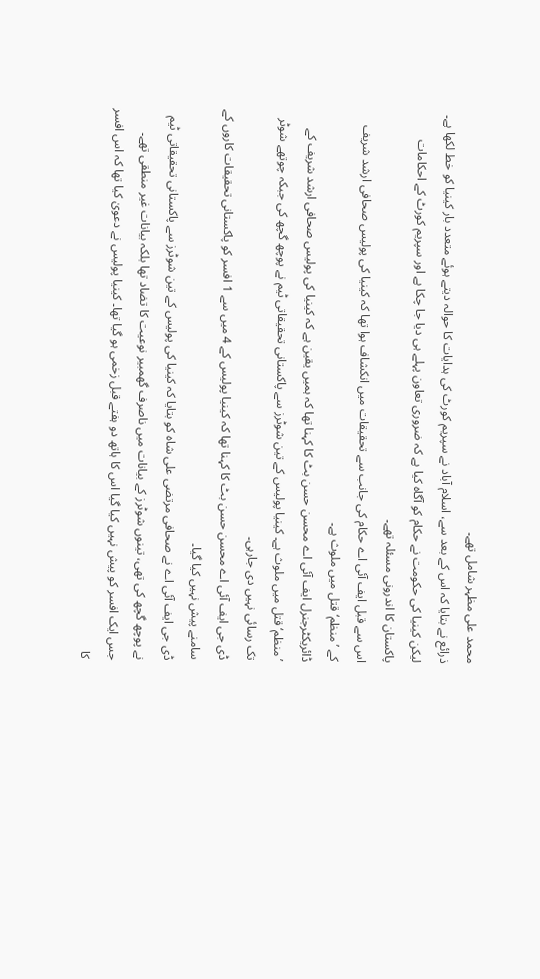محمد علی مظہر شامل تھے۔
ذرائع نے بتایا کہ اس کے بعد سے، اسلام آباد نے سپریم کورٹ کی ہدایات کا حوالہ دیتے ہوئے متعدد بار کینیا کو خط لکھا ہے۔ لیکن کینیا کی حکومت نے حکام کو آگاہ کیا ہے کہ ضروری تعاون پہلے ہی دیا جا چکا ہے اور سپریم کورٹ کے احکامات پاکستان کا اندرونی مسئلہ تھے۔
اس سے قبل ایف آئی اے حکام کی جانب سے تحقیقات میں انکشاف ہوا تھا کہ کینیا کی پولیس صحافی ارشد شریف کے ’منظم‘ قتل میں ملوث ہے۔
ڈائریکٹرجنرل ایف آئی اے محسن حسن بٹ کا کہنا تھا کہ ہمیں یقین ہے کہ کینیا کی پولیس صحافی ارشد شریف کے ’منظم‘ قتل میں ملوث ہے۔ کینیا پولیس کے تین شوٹرز سے پاکستانی تحقیقاتی ٹیم نے پوچھ گچھ کی جبکہ چوتھے شوٹر تک رسائی نہیں دی جارہی۔
ڈی جی ایف آئی اے محسن حسن بٹ کا کہنا تھا کہ کینیا پولیس کے 4 میں سے 1 افسر کو پاکستانی تحقیقات کاروں کے سامنے پیش نہیں کیا گیا۔
ڈی جی ایف آئی اے نے صحافی مرتضی علی شاہ کو بتایا کہ کینیا کی پولیس کے تین شوٹرز سے پاکستانی تحقیقاتی ٹیم نے پوچھ گچھ کی تھی، تینوں شوٹرز کے بیانات میں ناصرف گھمبیر نوعیت کا تضاد تھا بلکہ بیانات غیر منطقی تھے۔ جس ایک افسر کو پیش نہیں کیا گیا اس کا ہاتھ دو ہفتے قبل زخمی ہو گیا تھا۔ کینیا پولیس نے دعویٰ کیا تھا کہ اس افسر کا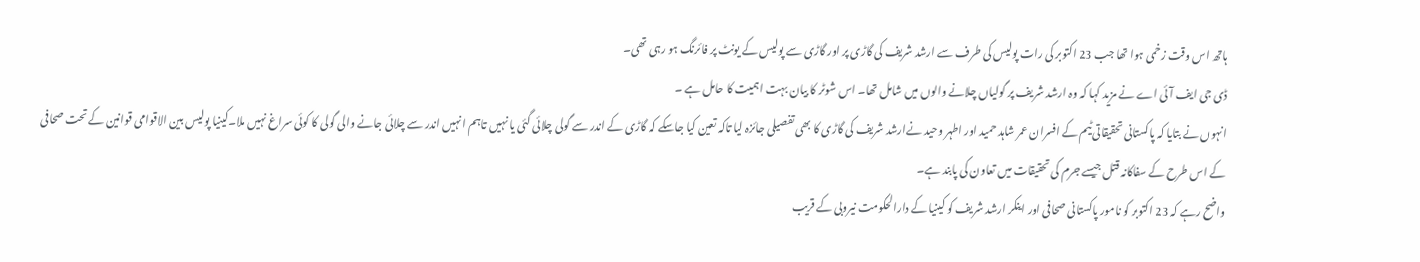ہاتھ اس وقت زخمی ہوا تھا جب 23 اکتوبر کی رات پولیس کی طرف سے ارشد شریف کی گاڑی پر اور گاڑی سے پولیس کے یونٹ پر فائرنگ ہو رہی تھی۔
ڈی جی ایف آئی اے نے مزید کہا کہ وہ ارشد شریف پر گولیاں چلانے والوں میں شامل تھا۔ اس شوٹر کا بیان بہت اہمیت کا حامل ہے ۔
انہوں نے بتایا کہ پاکستانی تحقیقاتی ٹیم کے افسران عمر شاہد حمید اور اطہر وحید نےارشد شریف کی گاڑی کا بھی تفصیلی جائزہ لیا تاکہ تعین کیا جاسکے کہ گاڑی کے اندر سے گولی چلائی گئی یا نہیں تاہم انہیں اندر سے چلائی جانے والی گولی کا کوئی سراغ نہیں ملا۔کینیا پولیس بین الاقوامی قوانین کے تحت صحافی کے اس طرح کے سفاکانہ قتل جیسے جرم کی تحقیقات میں تعاون کی پابند ہے۔
واضح رہے کہ 23 اکتوبر کو نامور پاکستانی صحافی اور اینکر ارشد شریف کو کینیا کے دارالحکومت نیروبی کے قریب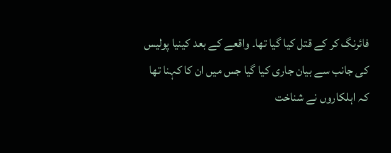فائرنگ کر کے قتل کیا گیا تھا۔ واقعے کے بعد کینیا پولیس کی جانب سے بیان جاری کیا گیا جس میں ان کا کہنا تھا کہ اہلکاروں نے شناخت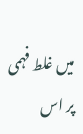میں غلط فہمی پر اس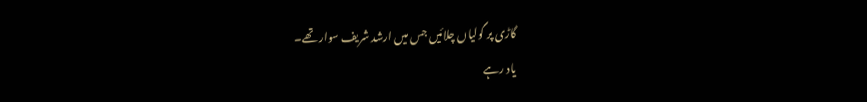گاڑی پر گولیاں چلائیں جس میں ارشد شریف سوار تھے۔
یاد رہے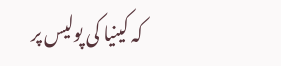کہ کینیا کی پولیس پر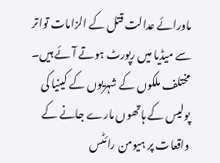ماورائے عدالت قتل کے الزامات تواتر سے میڈیا میں رپورٹ ہوتے آئے ہیں۔ مختلف ملکوں کے شہریوں کے کینیا کی پولیس کے ہاتھوں مارے جانے کے واقعات پر ہیومن رائٹس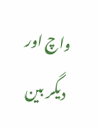واچ اور دیگر بین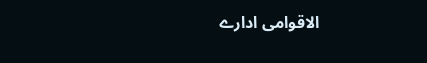الاقوامی ادارے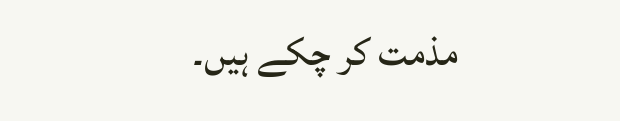مذمت کر چکے ہیں۔